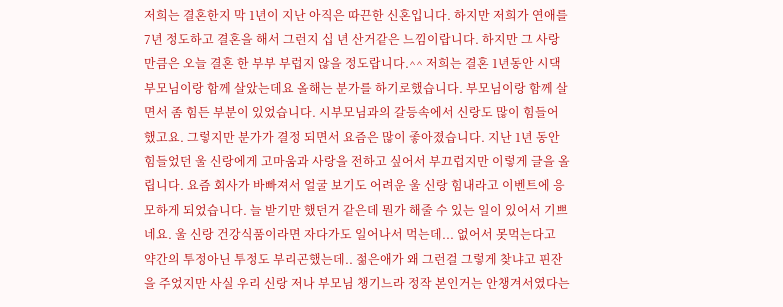저희는 결혼한지 막 1년이 지난 아직은 따끈한 신혼입니다. 하지만 저희가 연애를 7년 정도하고 결혼을 해서 그런지 십 년 산거같은 느낌이랍니다. 하지만 그 사랑만큼은 오늘 결혼 한 부부 부럽지 않을 정도랍니다.^^ 저희는 결혼 1년동안 시댁부모님이랑 함께 살았는데요 올해는 분가를 하기로했습니다. 부모님이랑 함께 살면서 좀 힘든 부분이 있었습니다. 시부모님과의 갈등속에서 신랑도 많이 힘들어했고요. 그렇지만 분가가 결정 되면서 요즘은 많이 좋아졌습니다. 지난 1년 동안 힘들었던 울 신랑에게 고마움과 사랑을 전하고 싶어서 부끄럽지만 이렇게 글을 올립니다. 요즘 회사가 바빠져서 얼굴 보기도 어려운 울 신랑 힘내라고 이벤트에 응모하게 되었습니다. 늘 받기만 했던거 같은데 뭔가 해줄 수 있는 일이 있어서 기쁘네요. 울 신랑 건강식품이라면 자다가도 일어나서 먹는데... 없어서 못먹는다고 약간의 투정아닌 투정도 부리곤했는데.. 젊은애가 왜 그런걸 그렇게 찾냐고 핀잔을 주었지만 사실 우리 신랑 저나 부모님 챙기느라 정작 본인거는 안챙겨서였다는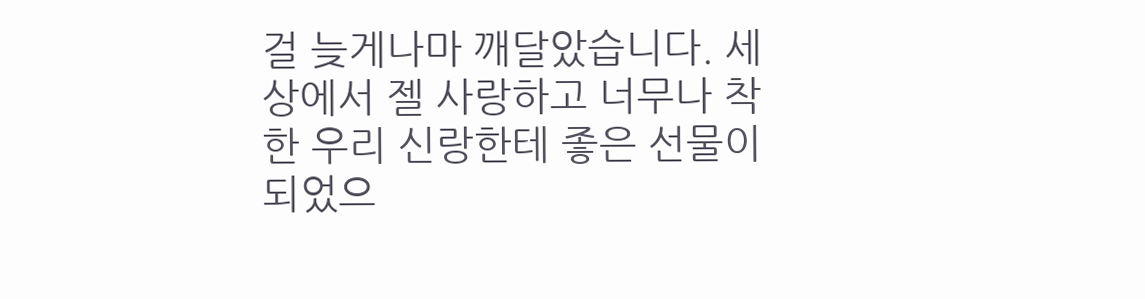걸 늦게나마 깨달았습니다. 세상에서 젤 사랑하고 너무나 착한 우리 신랑한테 좋은 선물이 되었으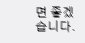면 좋겠습니다.